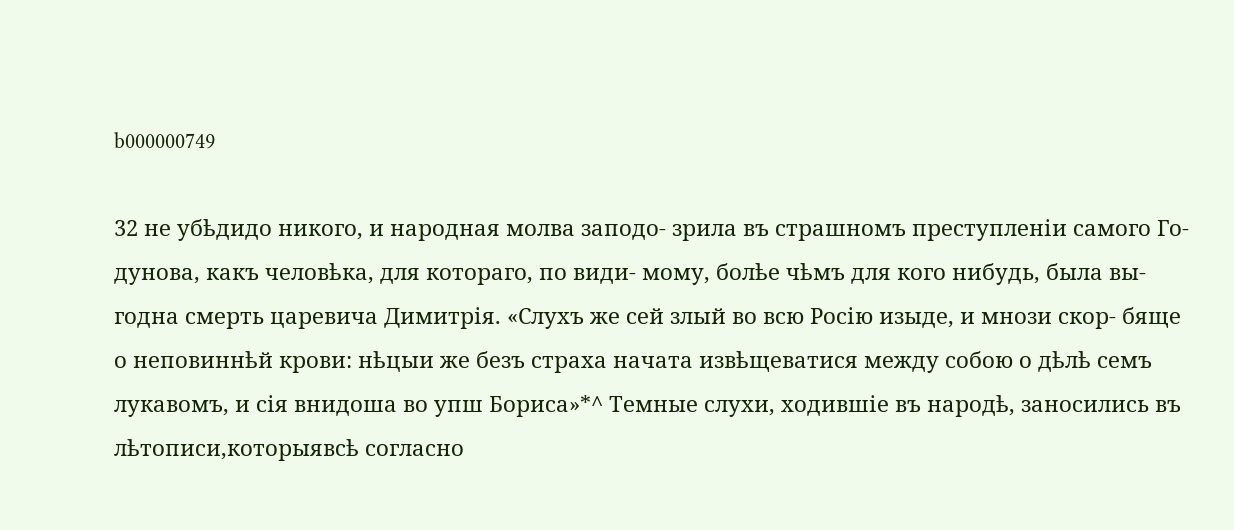b000000749

32 не убѣдидо никого, и народная молва заподо- зрила въ страшномъ преступленіи самого Го- дунова, какъ человѣка, для котораго, по види- мому, болѣе чѣмъ для кого нибудь, была вы- годна смерть царевича Димитрія. «Слухъ же сей злый во всю Росію изыде, и мнози скор- бяще о неповиннѣй крови: нѣцыи же безъ страха начата извѣщеватися между собою о дѣлѣ семъ лукавомъ, и сія внидоша во упш Бориса»*^ Темные слухи, ходившіе въ народѣ, заносились въ лѣтописи,которыявсѣ согласно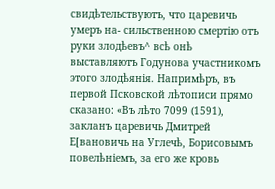свидѣтельствуютъ, что царевичь умеръ на- сильственною смертію отъ руки злодѣевъ^ всѣ онѣ выставляютъ Годунова участникомъ этого злодѣянія. Напримѣръ, въ первой Псковской лѣтописи прямо сказано: «Въ лѣто 7099 (1591), закланъ царевичь Дмитрей Е[вановичь на Углечѣ, Борисовымъ повелѣніемъ, за его же кровь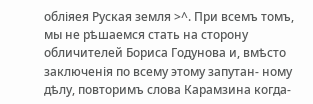обліяея Руская земля >^. При всемъ томъ, мы не рѣшаемся стать на сторону обличителей Бориса Годунова и, вмѣсто заключенія по всему этому запутан- ному дѣлу, повторимъ слова Карамзина когда-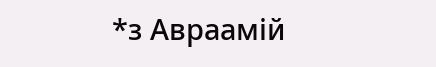*з Авраамій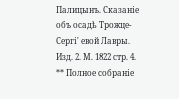Палицынъ. Сказаніе объ осадѣ Трожце-Сергі' евой Лавры. Изд. 2. М. 1822 стр. 4. ** Полное собраніе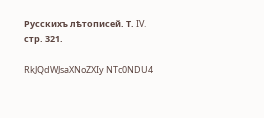Русскихъ лѣтописей. Т. IV. стр. 321.

RkJQdWJsaXNoZXIy NTc0NDU4